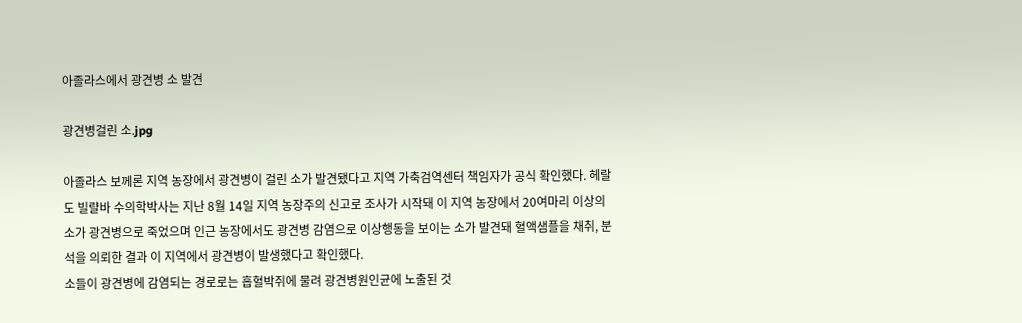아졸라스에서 광견병 소 발견

광견병걸린 소.jpg

아졸라스 보께론 지역 농장에서 광견병이 걸린 소가 발견됐다고 지역 가축검역센터 책임자가 공식 확인했다. 헤랄도 빌랼바 수의학박사는 지난 8월 14일 지역 농장주의 신고로 조사가 시작돼 이 지역 농장에서 20여마리 이상의 소가 광견병으로 죽었으며 인근 농장에서도 광견병 감염으로 이상행동을 보이는 소가 발견돼 혈액샘플을 채취, 분석을 의뢰한 결과 이 지역에서 광견병이 발생했다고 확인했다.
소들이 광견병에 감염되는 경로로는 흡혈박쥐에 물려 광견병원인균에 노출된 것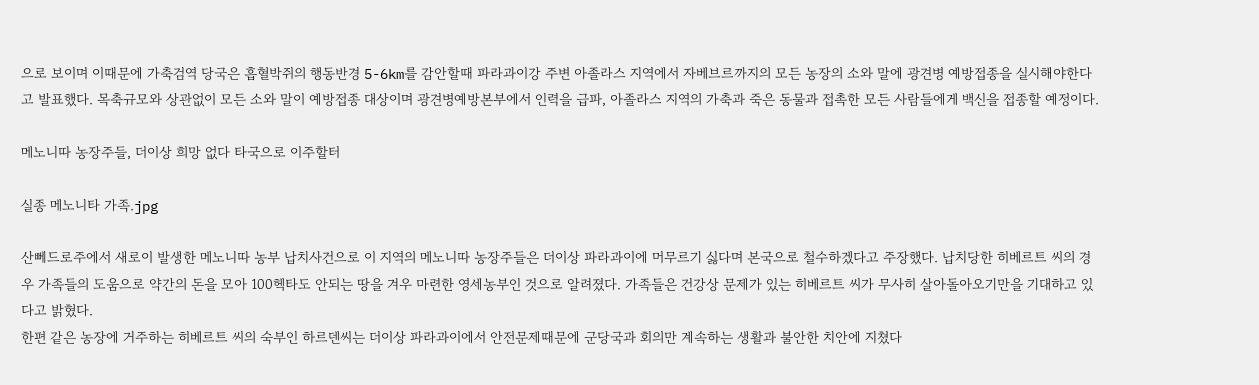으로 보이며 이때문에 가축검역 당국은 흡혈박쥐의 행동반경 5-6km를 감안할때 파라과이강 주변 아졸라스 지역에서 자베브르까지의 모든 농장의 소와 말에 광견병 예방접종을 실시해야한다고 발표했다. 목축규모와 상관없이 모든 소와 말이 예방접종 대상이며 광견병예방본부에서 인력을 급파, 아졸라스 지역의 가축과 죽은 동물과 접촉한 모든 사람들에게 백신을 접종할 예정이다.

메노니따 농장주들, 더이상 희망 없다 타국으로 이주할터

실종 메노니타 가족.jpg

산뻬드로주에서 새로이 발생한 메노니따 농부 납치사건으로 이 지역의 메노니따 농장주들은 더이상 파라과이에 머무르기 싫다며 본국으로 철수하겠다고 주장했다. 납치당한 히베르트 씨의 경우 가족들의 도움으로 약간의 돈을 모아 100헥타도 안되는 땅을 겨우 마련한 영세농부인 것으로 알려졌다. 가족들은 건강상 문제가 있는 히베르트 씨가 무사히 살아돌아오기만을 기대하고 있다고 밝혔다.
한편 같은 농장에 거주하는 히베르트 씨의 숙부인 하르덴씨는 더이상 파라과이에서 안전문제때문에 군당국과 회의만 계속하는 생활과 불안한 치안에 지쳤다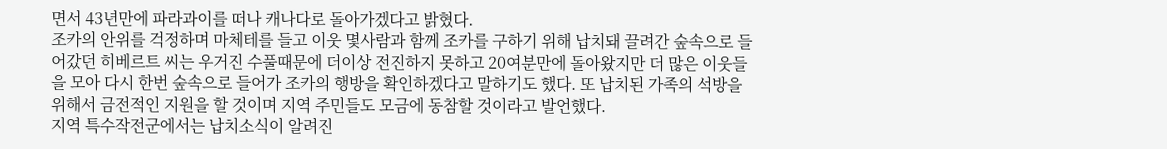면서 43년만에 파라과이를 떠나 캐나다로 돌아가겠다고 밝혔다.
조카의 안위를 걱정하며 마체테를 들고 이웃 몇사람과 함께 조카를 구하기 위해 납치돼 끌려간 숲속으로 들어갔던 히베르트 씨는 우거진 수풀때문에 더이상 전진하지 못하고 20여분만에 돌아왔지만 더 많은 이웃들을 모아 다시 한번 숲속으로 들어가 조카의 행방을 확인하겠다고 말하기도 했다. 또 납치된 가족의 석방을 위해서 금전적인 지원을 할 것이며 지역 주민들도 모금에 동참할 것이라고 발언했다.
지역 특수작전군에서는 납치소식이 알려진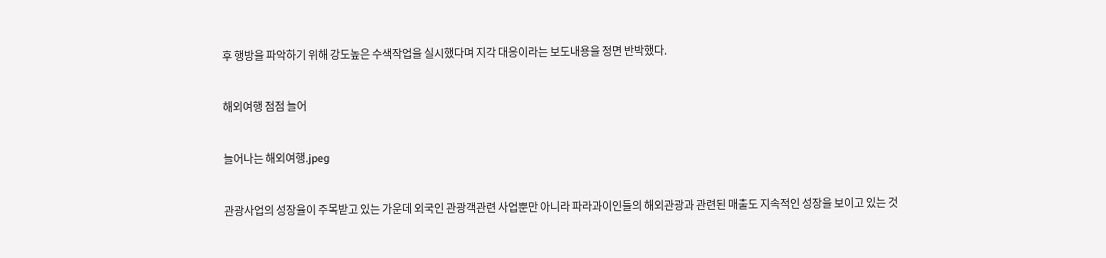후 행방을 파악하기 위해 강도높은 수색작업을 실시했다며 지각 대응이라는 보도내용을 정면 반박했다.

해외여행 점점 늘어

늘어나는 해외여행.jpeg

관광사업의 성장율이 주목받고 있는 가운데 외국인 관광객관련 사업뿐만 아니라 파라과이인들의 해외관광과 관련된 매출도 지속적인 성장을 보이고 있는 것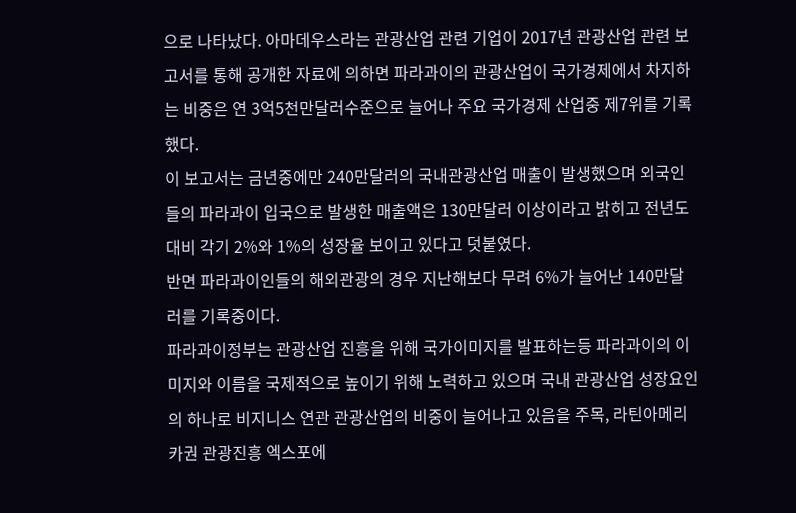으로 나타났다. 아마데우스라는 관광산업 관련 기업이 2017년 관광산업 관련 보고서를 통해 공개한 자료에 의하면 파라과이의 관광산업이 국가경제에서 차지하는 비중은 연 3억5천만달러수준으로 늘어나 주요 국가경제 산업중 제7위를 기록했다.
이 보고서는 금년중에만 240만달러의 국내관광산업 매출이 발생했으며 외국인들의 파라과이 입국으로 발생한 매출액은 130만달러 이상이라고 밝히고 전년도 대비 각기 2%와 1%의 성장율 보이고 있다고 덧붙였다.
반면 파라과이인들의 해외관광의 경우 지난해보다 무려 6%가 늘어난 140만달러를 기록중이다.
파라과이정부는 관광산업 진흥을 위해 국가이미지를 발표하는등 파라과이의 이미지와 이름을 국제적으로 높이기 위해 노력하고 있으며 국내 관광산업 성장요인의 하나로 비지니스 연관 관광산업의 비중이 늘어나고 있음을 주목, 라틴아메리카권 관광진흥 엑스포에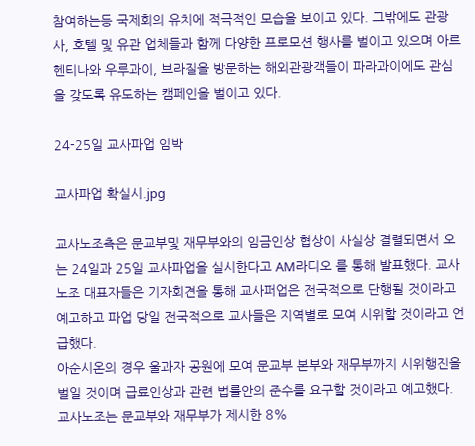참여하는등 국제회의 유치에 적극적인 모습을 보이고 있다. 그밖에도 관광사, 호텔 및 유관 업체들과 함께 다양한 프로모션 행사를 벌이고 있으며 아르헨티나와 우루과이, 브라질을 방문하는 해외관광객들이 파라과이에도 관심을 갖도록 유도하는 캠페인을 벌이고 있다.

24-25일 교사파업 임박

교사파업 확실시.jpg

교사노조측은 문교부및 재무부와의 임금인상 협상이 사실상 결렬되면서 오는 24일과 25일 교사파업을 실시한다고 AM라디오 를 통해 발표했다. 교사노조 대표자들은 기자회견을 통해 교사퍼업은 전국적으로 단행될 것이라고 예고하고 파업 당일 전국적으로 교사들은 지역별로 모여 시위할 것이라고 언급했다.
아순시온의 경우 울과자 공원에 모여 문교부 본부와 재무부까지 시위행진을 벌일 것이며 급료인상과 관련 법률안의 준수를 요구할 것이라고 예고했다.
교사노조는 문교부와 재무부가 제시한 8%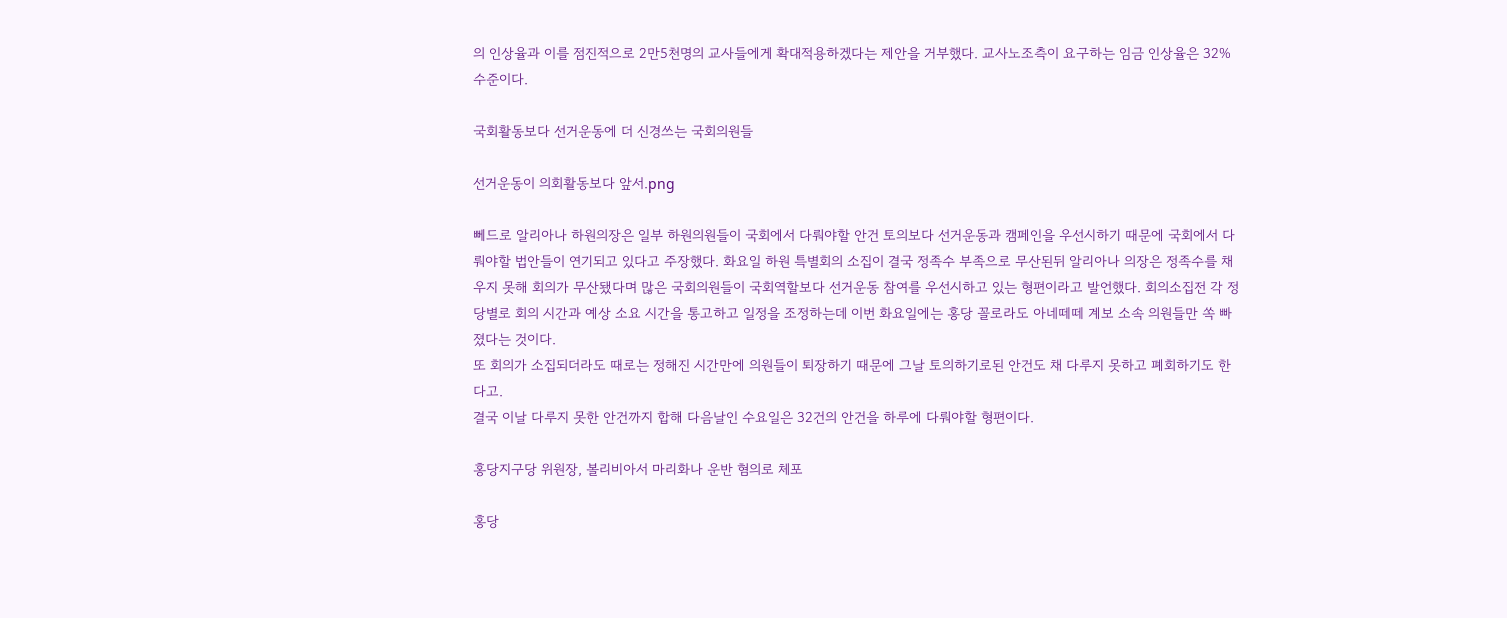의 인상율과 이를 점진적으로 2만5천명의 교사들에게 확대적용하겠다는 제안을 거부했다. 교사노조측이 요구하는 임금 인상율은 32% 수준이다.

국회활동보다 선거운동에 더 신경쓰는 국회의원들

선거운동이 의회활동보다 앞서.png

뻬드로 알리아나 하원의장은 일부 하원의원들이 국회에서 다뤄야할 안건 토의보다 선거운동과 캠페인을 우선시하기 때문에 국회에서 다뤄야할 법안들이 연기되고 있다고 주장했다. 화요일 하원 특별회의 소집이 결국 정족수 부족으로 무산된뒤 알리아나 의장은 정족수를 채우지 못해 회의가 무산됐다며 많은 국회의원들이 국회역할보다 선거운동 참여를 우선시하고 있는 형편이라고 발언했다. 회의소집전 각 정당별로 회의 시간과 예상 소요 시간을 통고하고 일정을 조정하는데 이번 화요일에는 홍당 꼴로라도 아네떼떼 계보 소속 의원들만 쏙 빠졌다는 것이다.
또 회의가 소집되더라도 때로는 정해진 시간만에 의원들이 퇴장하기 때문에 그날 토의하기로된 안건도 채 다루지 못하고 폐회하기도 한다고.
결국 이날 다루지 못한 안건까지 합해 다음날인 수요일은 32건의 안건을 하루에 다뤄야할 형편이다.

홍당지구당 위원장, 볼리비아서 마리화나 운반 혐의로 체포

홍당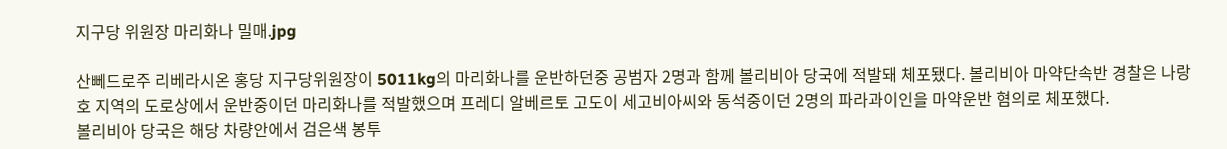지구당 위원장 마리화나 밀매.jpg

산뻬드로주 리베라시온 홍당 지구당위원장이 5011kg의 마리화나를 운반하던중 공범자 2명과 함께 볼리비아 당국에 적발돼 체포됐다. 볼리비아 마약단속반 경찰은 나랑호 지역의 도로상에서 운반중이던 마리화나를 적발했으며 프레디 알베르토 고도이 세고비아씨와 동석중이던 2명의 파라과이인을 마약운반 혐의로 체포했다.
볼리비아 당국은 해당 차량안에서 검은색 봉투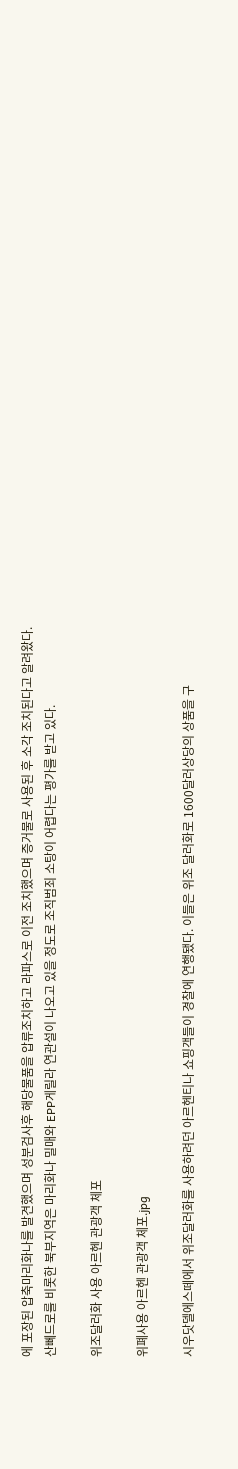에 포장된 압축마리화나를 발견했으며 성분검사후 해당물품을 압류조치하고 라파스로 이전 조치했으며 증거물로 사용된 후 소각 조치된다고 알려왔다.
산뻬드로를 비롯한 북부지역은 마리화나 밀매와 EPP게릴라 연관설이 나오고 있을 정도로 조직범죄 소탕이 어렵다는 평가를 받고 있다.

위조달러화 사용 아르헨 관광객 체포

위폐사용 아르헨 관광객 체포.jpg

시우닷델에스떼에서 위조달러화를 사용하려던 아르헨티나 쇼핑객들이 경찰에 연행됐다. 이들은 위조 달러화로 1600달러상당의 상품을 구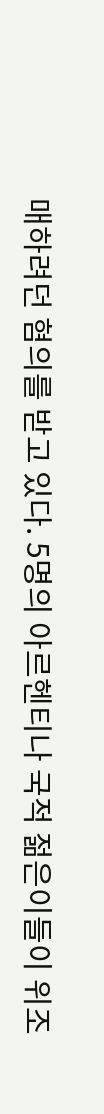매하려던 혐의를 받고 있다. 5명의 아르헨티나 국적 젊은이들이 위조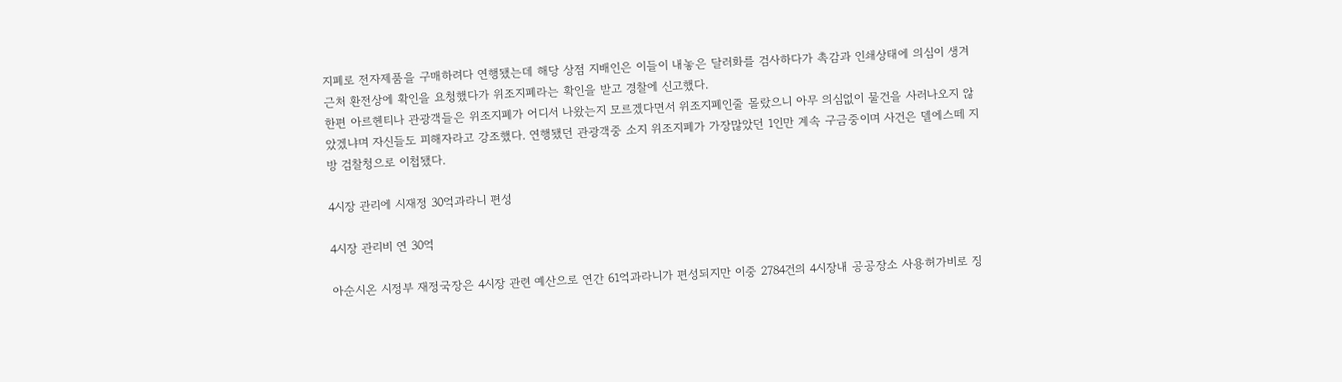지폐로 전자제품을 구매하려다 연행됐는데 해당 상점 지배인은 이들이 내놓은 달러화를 검사하다가 촉감과 인쇄상태에 의심이 생겨 근처 환전상에 확인을 요청했다가 위조지폐라는 확인을 받고 경찰에 신고했다.
한편 아르헨티나 관광객들은 위조지폐가 어디서 나왔는지 모르겠다면서 위조지폐인줄 몰랐으니 아무 의심없이 물건을 사러나오지 않았겠냐며 자신들도 피해자라고 강조했다. 연행됐던 관광객중 소지 위조지폐가 가장많았던 1인만 계속 구금중이며 사건은 델에스떼 지방 검찰청으로 이첩됐다.

4시장 관리에 시재정 30억과라니 편성

4시장 관리비 연 30억

아순시온 시정부 재정국장은 4시장 관련 예산으로 연간 61억과라니가 편성되지만 이중 2784건의 4시장내 공공장소 사용허가비로 징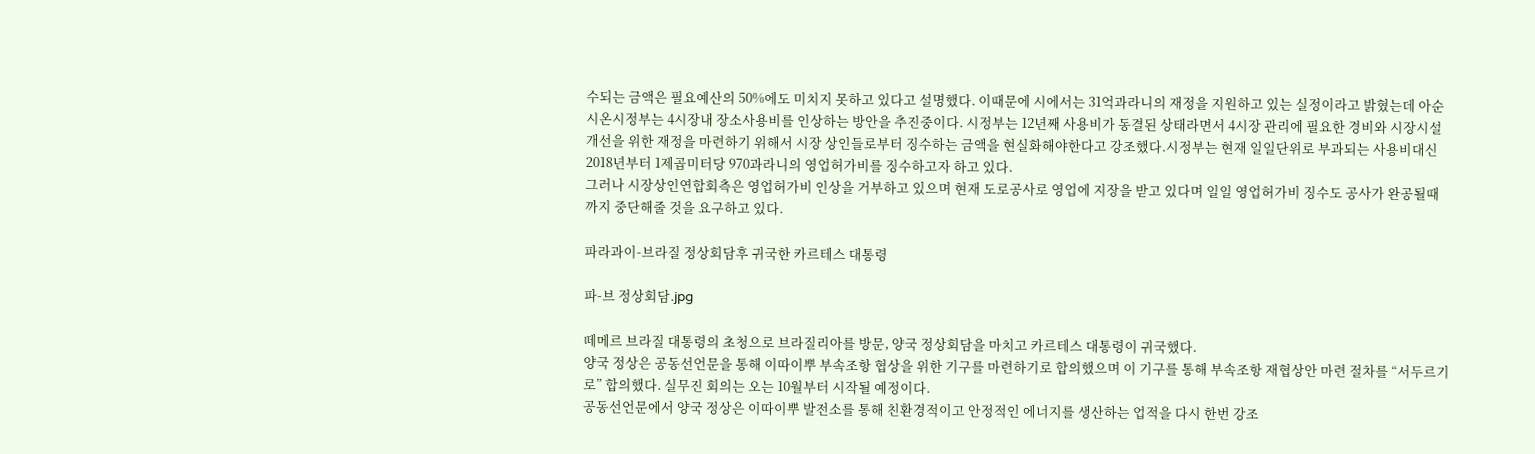수되는 금액은 필요예산의 50%에도 미치지 못하고 있다고 설명했다. 이때문에 시에서는 31억과라니의 재정을 지원하고 있는 실정이라고 밝혔는데 아순시온시정부는 4시장내 장소사용비를 인상하는 방안을 추진중이다. 시정부는 12년째 사용비가 동결된 상태라면서 4시장 관리에 필요한 경비와 시장시설 개선을 위한 재정을 마련하기 위해서 시장 상인들로부터 징수하는 금액을 현실화해야한다고 강조했다.시정부는 현재 일일단위로 부과되는 사용비대신 2018년부터 1제곱미터당 970과라니의 영업허가비를 징수하고자 하고 있다.
그러나 시장상인연합회측은 영업허가비 인상을 거부하고 있으며 현재 도로공사로 영업에 지장을 받고 있다며 일일 영업허가비 징수도 공사가 완공될때까지 중단해줄 것을 요구하고 있다.

파라과이-브라질 정상회담후 귀국한 카르테스 대통령

파-브 정상회담.jpg

떼메르 브라질 대통령의 초청으로 브라질리아를 방문, 양국 정상회담을 마치고 카르테스 대통령이 귀국했다.
양국 정상은 공동선언문을 통해 이따이뿌 부속조항 협상을 위한 기구를 마련하기로 합의했으며 이 기구를 통해 부속조항 재협상안 마련 절차를 “서두르기로” 합의했다. 실무진 회의는 오는 10월부터 시작될 예정이다.
공동선언문에서 양국 정상은 이따이뿌 발전소를 통해 친환경적이고 안정적인 에너지를 생산하는 업적을 다시 한번 강조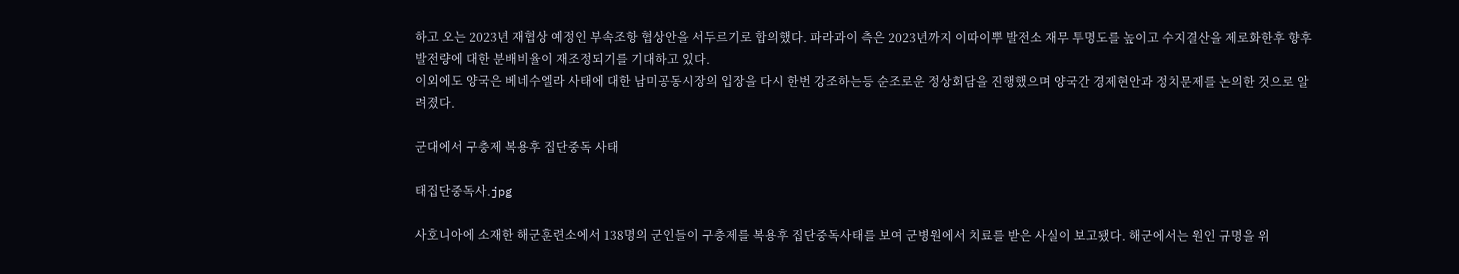하고 오는 2023년 재협상 예정인 부속조항 협상안을 서두르기로 합의했다. 파라과이 측은 2023년까지 이따이뿌 발전소 재무 투명도를 높이고 수지결산을 제로화한후 향후 발전량에 대한 분배비율이 재조정되기를 기대하고 있다.
이외에도 양국은 베네수엘라 사태에 대한 남미공동시장의 입장을 다시 한번 강조하는등 순조로운 정상회담을 진행했으며 양국간 경제현안과 정치문제를 논의한 것으로 알려졌다.

군대에서 구충제 복용후 집단중독 사태

태집단중독사.jpg

사호니아에 소재한 해군훈련소에서 138명의 군인들이 구충제를 복용후 집단중독사태를 보여 군병원에서 치료를 받은 사실이 보고됐다. 해군에서는 원인 규명을 위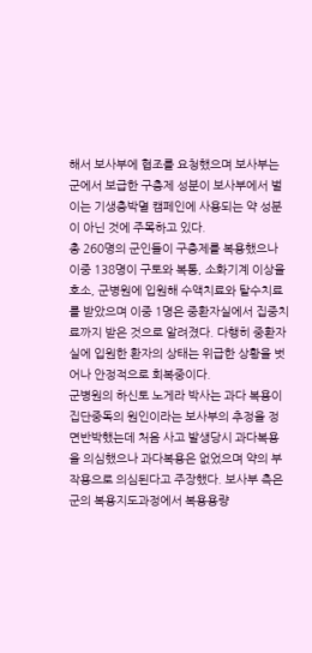해서 보사부에 협조를 요청했으며 보사부는 군에서 보급한 구충제 성분이 보사부에서 벌이는 기생충박멸 캠페인에 사용되는 약 성분이 아닌 것에 주목하고 있다.
총 260명의 군인들이 구충제를 복용했으나 이중 138명이 구토와 복통, 소화기계 이상을 호소, 군병원에 입원해 수액치료와 탈수치료를 받았으며 이중 1명은 중환자실에서 집중치료까지 받은 것으로 알려졌다. 다행히 중환자실에 입원한 환자의 상태는 위급한 상황을 벗어나 안정적으로 회복중이다.
군병원의 하신토 노게라 박사는 과다 복용이 집단중독의 원인이라는 보사부의 추정을 정면반박했는데 처음 사고 발생당시 과다복용을 의심했으나 과다복용은 없었으며 약의 부작용으로 의심된다고 주장했다. 보사부 측은 군의 복용지도과정에서 복용용량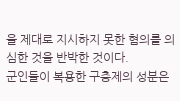을 제대로 지시하지 못한 혐의를 의심한 것을 반박한 것이다.
군인들이 복용한 구충제의 성분은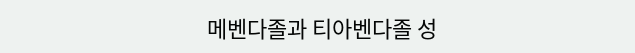메벤다졸과 티아벤다졸 성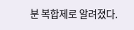분 복합제로 알려졌다.